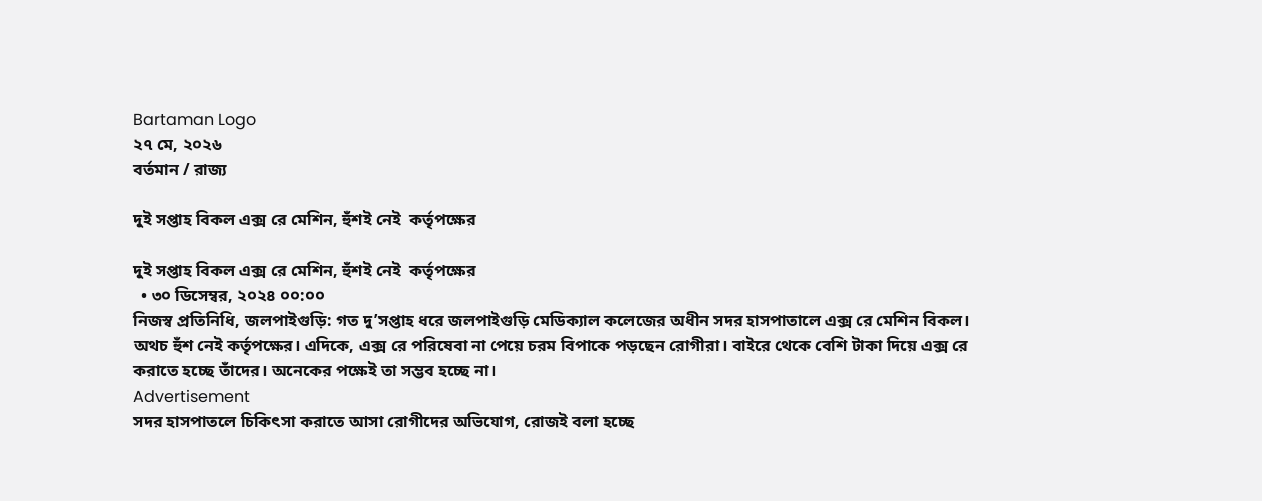Bartaman Logo
২৭ মে, ২০২৬
বর্তমান / রাজ্য

দুই সপ্তাহ বিকল এক্স রে মেশিন, হুঁশই নেই  কর্তৃপক্ষের

দুই সপ্তাহ বিকল এক্স রে মেশিন, হুঁশই নেই  কর্তৃপক্ষের
  • ৩০ ডিসেম্বর, ২০২৪ ০০:০০
নিজস্ব প্রতিনিধি, জলপাইগুড়ি: গত দু’সপ্তাহ ধরে জলপাইগুড়ি মেডিক্যাল কলেজের অধীন সদর হাসপাতালে এক্স রে মেশিন বিকল। অথচ হুঁশ নেই কর্তৃপক্ষের। এদিকে, এক্স রে পরিষেবা না পেয়ে চরম বিপাকে পড়ছেন রোগীরা। বাইরে থেকে বেশি টাকা দিয়ে এক্স রে করাতে হচ্ছে তাঁদের। অনেকের পক্ষেই তা সম্ভব হচ্ছে না।
Advertisement
সদর হাসপাতলে চিকিৎসা করাতে আসা রোগীদের অভিযোগ, রোজই বলা হচ্ছে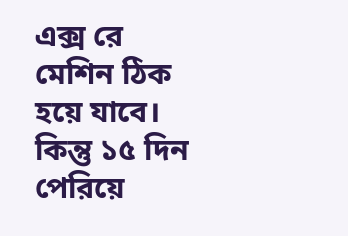এক্স রে মেশিন ঠিক হয়ে যাবে। কিন্তু ১৫ দিন পেরিয়ে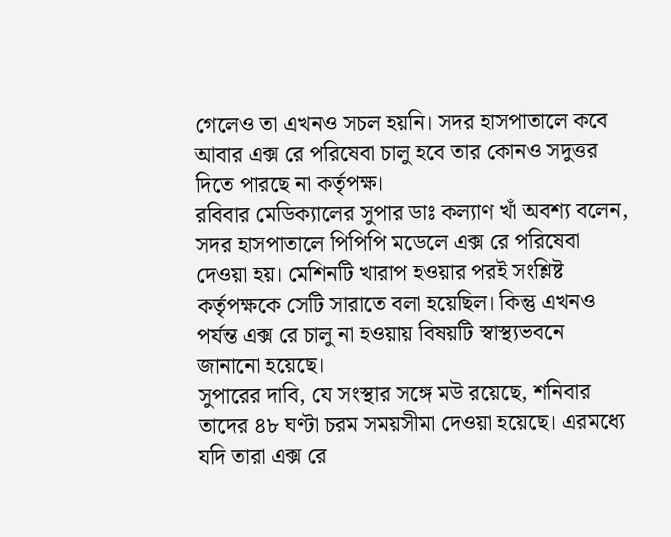গেলেও তা এখনও সচল হয়নি। সদর হাসপাতালে কবে আবার এক্স রে পরিষেবা চালু হবে তার কোনও সদুত্তর দিতে পারছে না কর্তৃপক্ষ।
রবিবার মেডিক্যালের সুপার ডাঃ কল্যাণ খাঁ অবশ্য বলেন, সদর হাসপাতালে পিপিপি মডেলে এক্স রে পরিষেবা দেওয়া হয়। মেশিনটি খারাপ হওয়ার পরই সংশ্লিষ্ট কর্তৃপক্ষকে সেটি সারাতে বলা হয়েছিল। কিন্তু এখনও পর্যন্ত এক্স রে চালু না হওয়ায় বিষয়টি স্বাস্থ্যভবনে জানানো হয়েছে।
সুপারের দাবি, যে সংস্থার সঙ্গে মউ রয়েছে, শনিবার তাদের ৪৮ ঘণ্টা চরম সময়সীমা দেওয়া হয়েছে। এরমধ্যে যদি তারা এক্স রে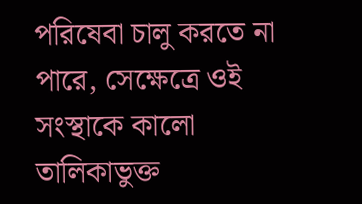পরিষেবা চালু করতে না পারে, সেক্ষেত্রে ওই সংস্থাকে কালো তালিকাভুক্ত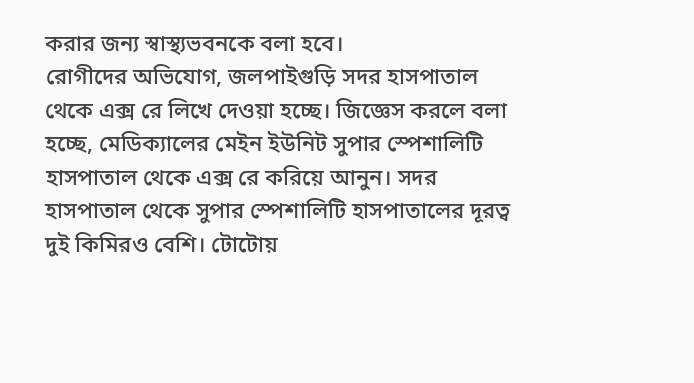করার জন্য স্বাস্থ্যভবনকে বলা হবে।
রোগীদের অভিযোগ, জলপাইগুড়ি সদর হাসপাতাল থেকে এক্স রে লিখে দেওয়া হচ্ছে। জিজ্ঞেস করলে বলা হচ্ছে, মেডিক্যালের মেইন ইউনিট সুপার স্পেশালিটি হাসপাতাল থেকে এক্স রে করিয়ে আনুন। সদর হাসপাতাল থেকে সুপার স্পেশালিটি হাসপাতালের দূরত্ব দুই কিমিরও বেশি। টোটোয়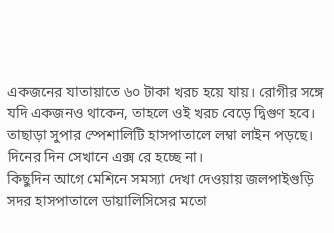একজনের যাতায়াতে ৬০ টাকা খরচ হয়ে যায়। রোগীর সঙ্গে যদি একজনও থাকেন, তাহলে ওই খরচ বেড়ে দ্বিগুণ হবে। তাছাড়া সুপার স্পেশালিটি হাসপাতালে লম্বা লাইন পড়ছে। দিনের দিন সেখানে এক্স রে হচ্ছে না।
কিছুদিন আগে মেশিনে সমস্যা দেখা দেওয়ায় জলপাইগুড়ি সদর হাসপাতালে ডায়ালিসিসের মতো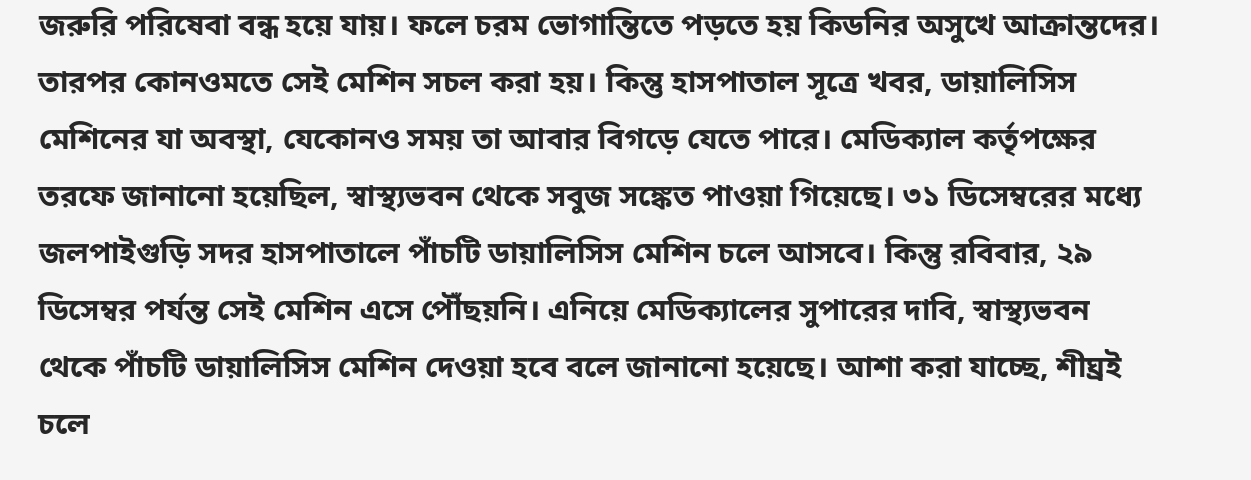জরুরি পরিষেবা বন্ধ হয়ে যায়। ফলে চরম ভোগান্তিতে পড়তে হয় কিডনির অসুখে আক্রান্তদের। তারপর কোনওমতে সেই মেশিন সচল করা হয়। কিন্তু হাসপাতাল সূত্রে খবর, ডায়ালিসিস মেশিনের যা অবস্থা, যেকোনও সময় তা আবার বিগড়ে যেতে পারে। মেডিক্যাল কর্তৃপক্ষের তরফে জানানো হয়েছিল, স্বাস্থ্যভবন থেকে সবুজ সঙ্কেত পাওয়া গিয়েছে। ৩১ ডিসেম্বরের মধ্যে জলপাইগুড়ি সদর হাসপাতালে পাঁচটি ডায়ালিসিস মেশিন চলে আসবে। কিন্তু রবিবার, ২৯ ডিসেম্বর পর্যন্ত সেই মেশিন এসে পৌঁছয়নি। এনিয়ে মেডিক্যালের সুপারের দাবি, স্বাস্থ্যভবন থেকে পাঁচটি ডায়ালিসিস মেশিন দেওয়া হবে বলে জানানো হয়েছে। আশা করা যাচ্ছে, শীঘ্রই চলে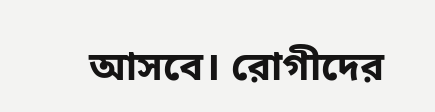আসবে। রোগীদের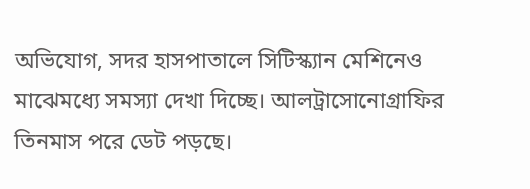অভিযোগ, সদর হাসপাতালে সিটিস্ক্যান মেশিনেও মাঝেমধ্যে সমস্যা দেখা দিচ্ছে। আলট্রাসোনোগ্রাফির তিনমাস পরে ডেট পড়ছে।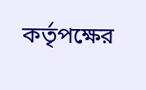কর্তৃপক্ষের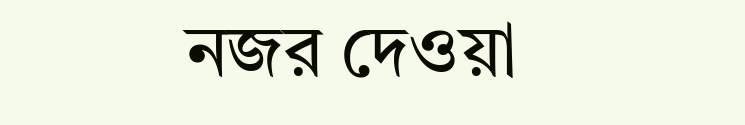নজর দেওয়া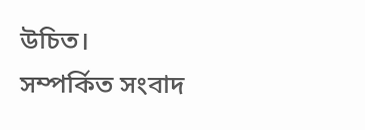উচিত।
সম্পর্কিত সংবাদ